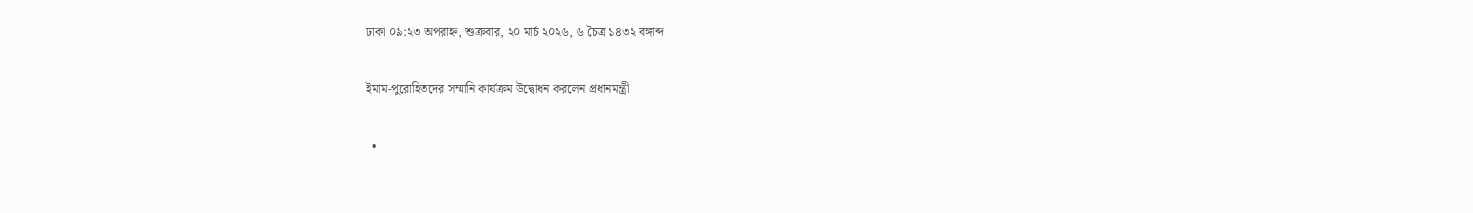ঢাকা ০৯:২৩ অপরাহ্ন, শুক্রবার, ২০ মার্চ ২০২৬, ৬ চৈত্র ১৪৩২ বঙ্গাব্দ

ইমাম-পুরোহিতদের সম্মানি কার্যক্রম উদ্বোধন করলেন প্রধানমন্ত্রী

  •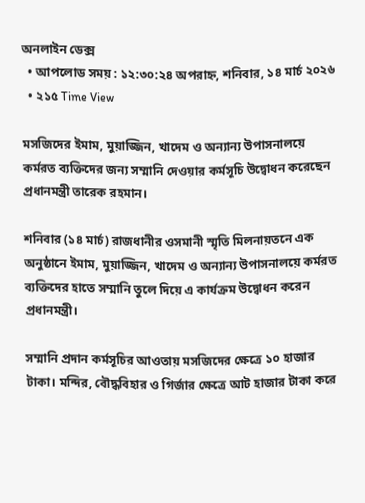অনলাইন ডেক্স
  • আপলোড সময় : ১২:৩০:২৪ অপরাহ্ন, শনিবার, ১৪ মার্চ ২০২৬
  • ২১৫ Time View

মসজিদের ইমাম, মুয়াজ্জিন, খাদেম ও অন্যান্য উপাসনালয়ে কর্মরত ব্যক্তিদের জন্য সম্মানি দেওয়ার কর্মসূচি উদ্বোধন করেছেন প্রধানমন্ত্রী তারেক রহমান।

শনিবার (১৪ মার্চ) রাজধানীর ওসমানী স্মৃতি মিলনায়তনে এক অনুষ্ঠানে ইমাম, মুয়াজ্জিন, খাদেম ও অন্যান্য উপাসনালয়ে কর্মরত ব্যক্তিদের হাতে সম্মানি তুলে দিয়ে এ কার্যক্রম উদ্বোধন করেন প্রধানমন্ত্রী।

সম্মানি প্রদান কর্মসূচির আওতায় মসজিদের ক্ষেত্রে ১০ হাজার টাকা। মন্দির, বৌদ্ধবিহার ও গির্জার ক্ষেত্রে আট হাজার টাকা করে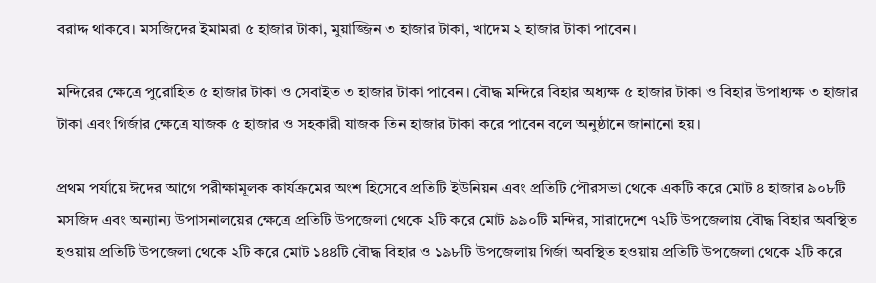বরাদ্দ থাকবে। মসজিদের ইমামরা ৫ হাজার টাকা, মুয়াজ্জিন ৩ হাজার টাকা, খাদেম ২ হাজার টাকা পাবেন।

মন্দিরের ক্ষেত্রে পুরোহিত ৫ হাজার টাকা ও সেবাইত ৩ হাজার টাকা পাবেন। বৌদ্ধ মন্দিরে বিহার অধ্যক্ষ ৫ হাজার টাকা ও বিহার উপাধ্যক্ষ ৩ হাজার টাকা এবং গির্জার ক্ষেত্রে যাজক ৫ হাজার ও সহকারী যাজক তিন হাজার টাকা করে পাবেন বলে অনুষ্ঠানে জানানো হয়।

প্রথম পর্যায়ে ঈদের আগে পরীক্ষামূলক কার্যক্রমের অংশ হিসেবে প্রতিটি ইউনিয়ন এবং প্রতিটি পৌরসভা থেকে একটি করে মোট ৪ হাজার ৯০৮টি মসজিদ এবং অন্যান্য উপাসনালয়ের ক্ষেত্রে প্রতিটি উপজেলা থেকে ২টি করে মোট ৯৯০টি মন্দির, সারাদেশে ৭২টি উপজেলায় বৌদ্ধ বিহার অবস্থিত হওয়ায় প্রতিটি উপজেলা থেকে ২টি করে মোট ১৪৪টি বৌদ্ধ বিহার ও ১৯৮টি উপজেলায় গির্জা অবস্থিত হওয়ায় প্রতিটি উপজেলা থেকে ২টি করে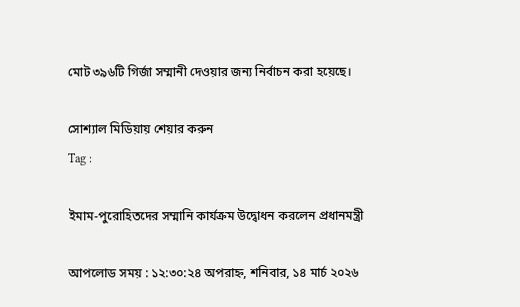মোট ৩৯৬টি গির্জা সম্মানী দেওয়ার জন্য নির্বাচন করা হয়েছে।

সোশ্যাল মিডিয়ায় শেয়ার করুন
Tag :

ইমাম-পুরোহিতদের সম্মানি কার্যক্রম উদ্বোধন করলেন প্রধানমন্ত্রী

আপলোড সময় : ১২:৩০:২৪ অপরাহ্ন, শনিবার, ১৪ মার্চ ২০২৬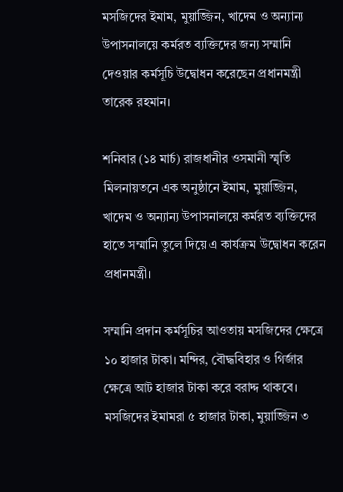মসজিদের ইমাম, মুয়াজ্জিন, খাদেম ও অন্যান্য উপাসনালয়ে কর্মরত ব্যক্তিদের জন্য সম্মানি দেওয়ার কর্মসূচি উদ্বোধন করেছেন প্রধানমন্ত্রী তারেক রহমান।

শনিবার (১৪ মার্চ) রাজধানীর ওসমানী স্মৃতি মিলনায়তনে এক অনুষ্ঠানে ইমাম, মুয়াজ্জিন, খাদেম ও অন্যান্য উপাসনালয়ে কর্মরত ব্যক্তিদের হাতে সম্মানি তুলে দিয়ে এ কার্যক্রম উদ্বোধন করেন প্রধানমন্ত্রী।

সম্মানি প্রদান কর্মসূচির আওতায় মসজিদের ক্ষেত্রে ১০ হাজার টাকা। মন্দির, বৌদ্ধবিহার ও গির্জার ক্ষেত্রে আট হাজার টাকা করে বরাদ্দ থাকবে। মসজিদের ইমামরা ৫ হাজার টাকা, মুয়াজ্জিন ৩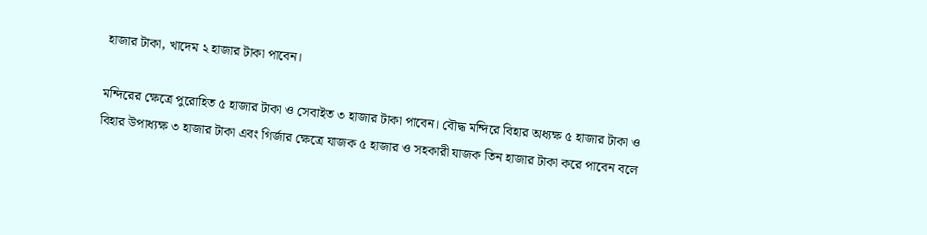হাজার টাকা, খাদেম ২ হাজার টাকা পাবেন।

মন্দিরের ক্ষেত্রে পুরোহিত ৫ হাজার টাকা ও সেবাইত ৩ হাজার টাকা পাবেন। বৌদ্ধ মন্দিরে বিহার অধ্যক্ষ ৫ হাজার টাকা ও বিহার উপাধ্যক্ষ ৩ হাজার টাকা এবং গির্জার ক্ষেত্রে যাজক ৫ হাজার ও সহকারী যাজক তিন হাজার টাকা করে পাবেন বলে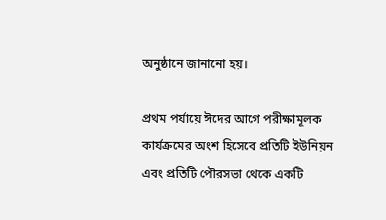অনুষ্ঠানে জানানো হয়।

প্রথম পর্যায়ে ঈদের আগে পরীক্ষামূলক কার্যক্রমের অংশ হিসেবে প্রতিটি ইউনিয়ন এবং প্রতিটি পৌরসভা থেকে একটি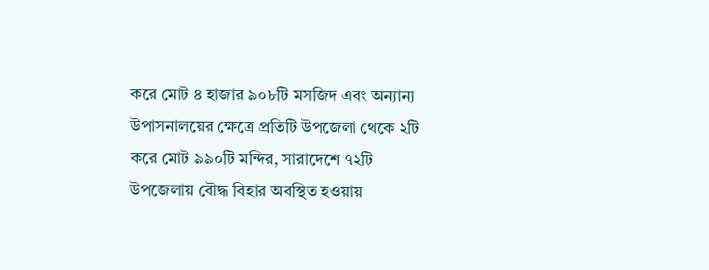করে মোট ৪ হাজার ৯০৮টি মসজিদ এবং অন্যান্য উপাসনালয়ের ক্ষেত্রে প্রতিটি উপজেলা থেকে ২টি করে মোট ৯৯০টি মন্দির, সারাদেশে ৭২টি উপজেলায় বৌদ্ধ বিহার অবস্থিত হওয়ায়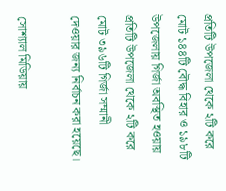প্রতিটি উপজেলা থেকে ২টি করে মোট ১৪৪টি বৌদ্ধ বিহার ও ১৯৮টি উপজেলায় গির্জা অবস্থিত হওয়ায় প্রতিটি উপজেলা থেকে ২টি করে মোট ৩৯৬টি গির্জা সম্মানী দেওয়ার জন্য নির্বাচন করা হয়েছে।

সোশ্যাল মিডিয়ায়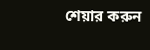শেয়ার করুন